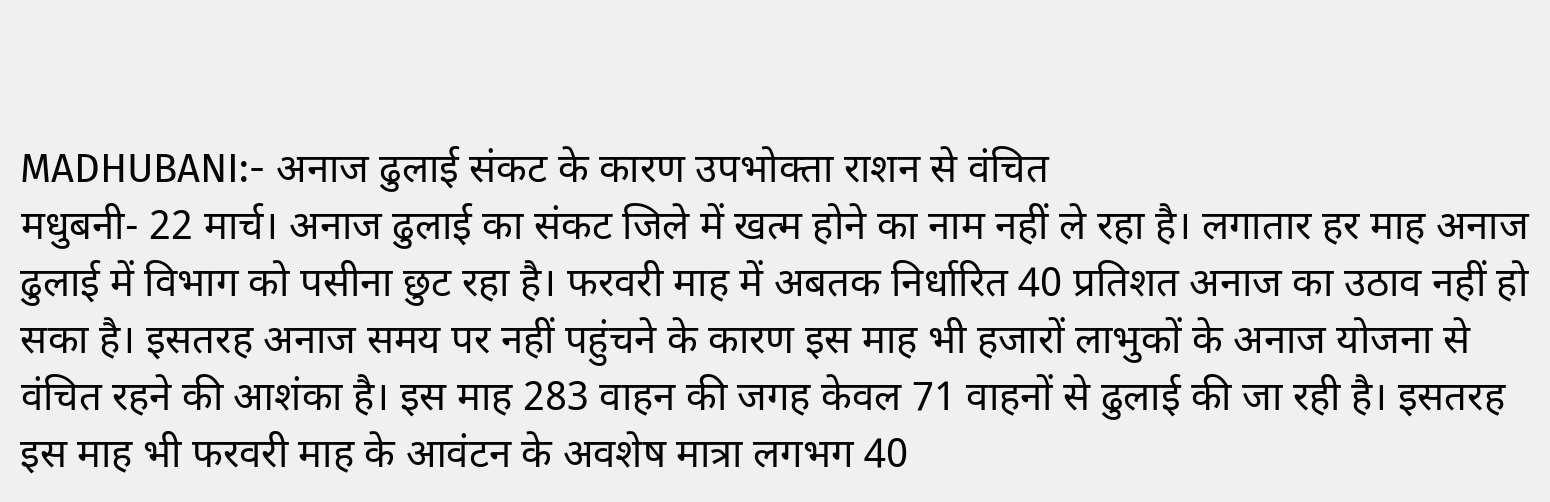MADHUBANI:- अनाज ढुलाई संकट के कारण उपभोक्ता राशन से वंचित
मधुबनी- 22 मार्च। अनाज ढुलाई का संकट जिले में खत्म होने का नाम नहीं ले रहा है। लगातार हर माह अनाज ढुलाई में विभाग को पसीना छुट रहा है। फरवरी माह में अबतक निर्धारित 40 प्रतिशत अनाज का उठाव नहीं हो सका है। इसतरह अनाज समय पर नहीं पहुंचने के कारण इस माह भी हजारों लाभुकों के अनाज योजना से वंचित रहने की आशंका है। इस माह 283 वाहन की जगह केवल 71 वाहनों से ढुलाई की जा रही है। इसतरह इस माह भी फरवरी माह के आवंटन के अवशेष मात्रा लगभग 40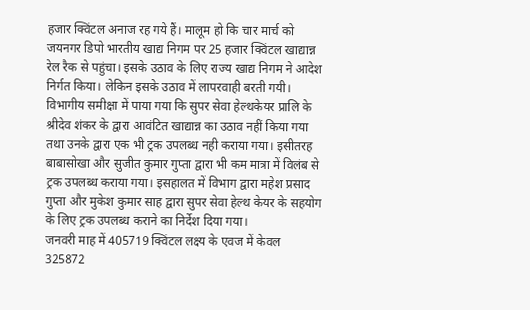हजार क्विंटल अनाज रह गये हैं। मालूम हो कि चार मार्च को जयनगर डिपो भारतीय खाद्य निगम पर 25 हजार क्विंटल खाद्यान्न रेल रैक से पहुंचा। इसके उठाव के लिए राज्य खाद्य निगम ने आदेश निर्गत किया। लेकिन इसके उठाव में लापरवाही बरती गयी। विभागीय समीक्षा में पाया गया कि सुपर सेवा हेल्थकेयर प्रालि के श्रीदेव शंकर के द्वारा आवंटित खाद्यान्न का उठाव नहीं किया गया तथा उनके द्वारा एक भी ट्रक उपलब्ध नही कराया गया। इसीतरह बाबासोखा और सुजीत कुमार गुप्ता द्वारा भी कम मात्रा में विलंब से ट्रक उपलब्ध कराया गया। इसहालत में विभाग द्वारा महेश प्रसाद गुप्ता और मुकेश कुमार साह द्वारा सुपर सेवा हेल्थ केयर के सहयोग के लिए ट्रक उपलब्ध कराने का निर्देश दिया गया।
जनवरी माह में 405719 क्विंटल लक्ष्य के एवज में केवल 325872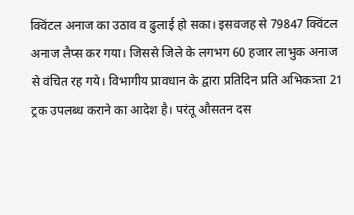क्विंटल अनाज का उठाव व ढुलाई हो सका। इसवजह से 79847 क्विंटल अनाज लैप्स कर गया। जिससे जिले के लगभग 60 हजार लाभुक अनाज से वंचित रह गये। विभागीय प्रावधान के द्वारा प्रतिदिन प्रति अभिकत्र्ता 21 ट्रक उपलब्ध कराने का आदेश है। परंतू औसतन दस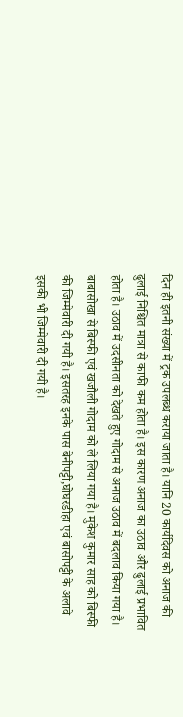दिन ही इतनी संख्या में ट्रक उपलब्ध कराया जाता है। यानि 20 कार्यदिवस को अनाज की ढुलाई निश्चित मात्रा से काफी कम होता है। इस कारण अनाज का उठाव और ढुलाई प्रभावित होता है। उठाव में उदसीनता को देखते हुए गोदाम से अनाज उठाव में बदलाव किया गया है। बाबासोखा से बिस्फी एवं खजौली गोदाम को ले लिया गया है। मुकेश कुमार साह को बिस्फी की जिम्मेवारी दी गयी है। इसतरह इनके पास बेनीपट्टी,घोघरडीहा एवं बासोपट्टी के अलावे इसकी भी जिम्मेवारी दी गयी है।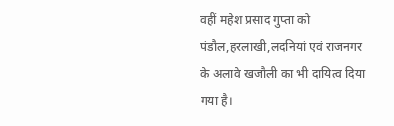वहीं महेश प्रसाद गुप्ता को पंडौल,हरलाखी,लदनियां एवं राजनगर के अलावे खजौली का भी दायित्व दिया गया है।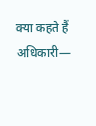क्या कहते हैं अधिकारी—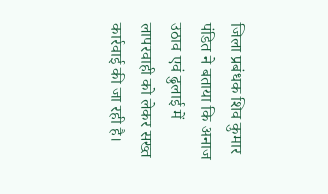जिला प्रबंधक शिव कुमार पंडित ने बताया कि अनाज उठाव एवं ढुलाई में लापरवाही को लेकर सख्त कार्रवाई की जा रही है।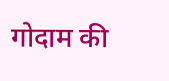गोदाम की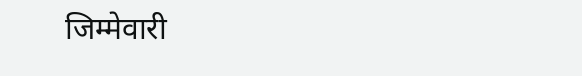जिम्मेवारी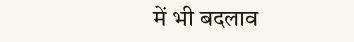में भी बदलाव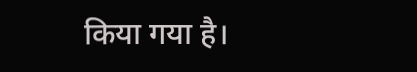किया गया है।